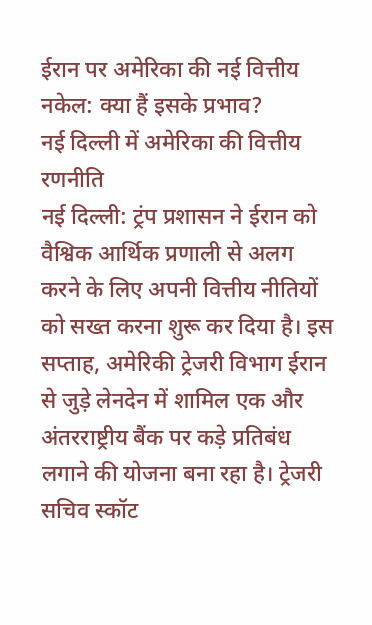ईरान पर अमेरिका की नई वित्तीय नकेल: क्या हैं इसके प्रभाव?
नई दिल्ली में अमेरिका की वित्तीय रणनीति
नई दिल्ली: ट्रंप प्रशासन ने ईरान को वैश्विक आर्थिक प्रणाली से अलग करने के लिए अपनी वित्तीय नीतियों को सख्त करना शुरू कर दिया है। इस सप्ताह, अमेरिकी ट्रेजरी विभाग ईरान से जुड़े लेनदेन में शामिल एक और अंतरराष्ट्रीय बैंक पर कड़े प्रतिबंध लगाने की योजना बना रहा है। ट्रेजरी सचिव स्कॉट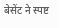बेसेंट ने स्पष्ट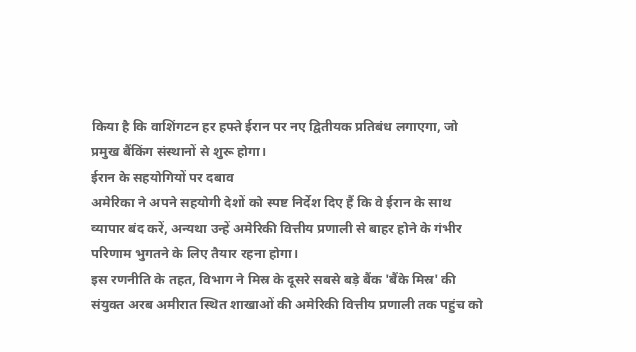किया है कि वाशिंगटन हर हफ्ते ईरान पर नए द्वितीयक प्रतिबंध लगाएगा, जो प्रमुख बैंकिंग संस्थानों से शुरू होगा।
ईरान के सहयोगियों पर दबाव
अमेरिका ने अपने सहयोगी देशों को स्पष्ट निर्देश दिए हैं कि वे ईरान के साथ व्यापार बंद करें, अन्यथा उन्हें अमेरिकी वित्तीय प्रणाली से बाहर होने के गंभीर परिणाम भुगतने के लिए तैयार रहना होगा।
इस रणनीति के तहत, विभाग ने मिस्र के दूसरे सबसे बड़े बैंक 'बैंके मिस्र' की संयुक्त अरब अमीरात स्थित शाखाओं की अमेरिकी वित्तीय प्रणाली तक पहुंच को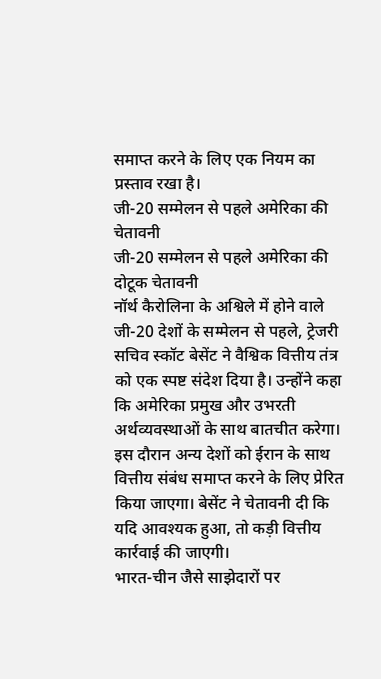समाप्त करने के लिए एक नियम का प्रस्ताव रखा है।
जी-20 सम्मेलन से पहले अमेरिका की चेतावनी
जी-20 सम्मेलन से पहले अमेरिका की दोटूक चेतावनी
नॉर्थ कैरोलिना के अश्विले में होने वाले जी-20 देशों के सम्मेलन से पहले, ट्रेजरी सचिव स्कॉट बेसेंट ने वैश्विक वित्तीय तंत्र को एक स्पष्ट संदेश दिया है। उन्होंने कहा कि अमेरिका प्रमुख और उभरती अर्थव्यवस्थाओं के साथ बातचीत करेगा। इस दौरान अन्य देशों को ईरान के साथ वित्तीय संबंध समाप्त करने के लिए प्रेरित किया जाएगा। बेसेंट ने चेतावनी दी कि यदि आवश्यक हुआ, तो कड़ी वित्तीय कार्रवाई की जाएगी।
भारत-चीन जैसे साझेदारों पर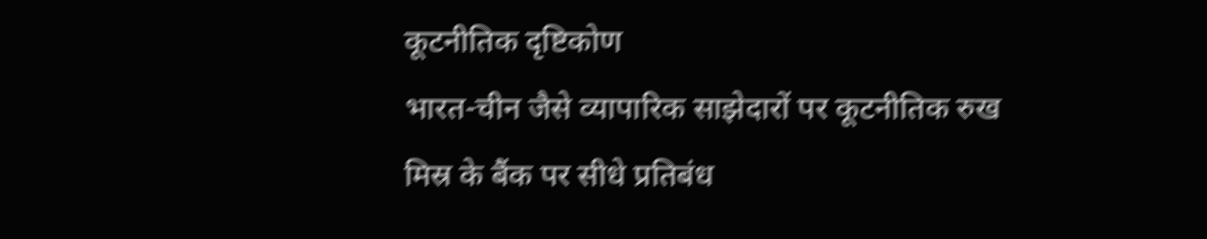कूटनीतिक दृष्टिकोण
भारत-चीन जैसे व्यापारिक साझेदारों पर कूटनीतिक रुख
मिस्र के बैंक पर सीधे प्रतिबंध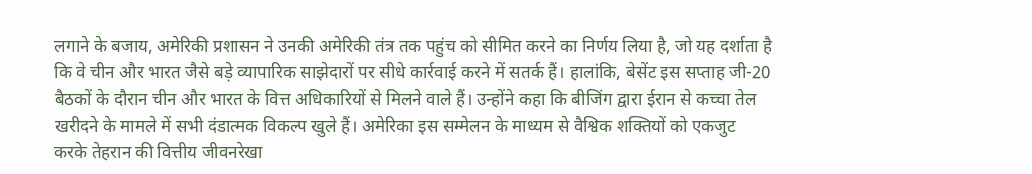लगाने के बजाय, अमेरिकी प्रशासन ने उनकी अमेरिकी तंत्र तक पहुंच को सीमित करने का निर्णय लिया है, जो यह दर्शाता है कि वे चीन और भारत जैसे बड़े व्यापारिक साझेदारों पर सीधे कार्रवाई करने में सतर्क हैं। हालांकि, बेसेंट इस सप्ताह जी-20 बैठकों के दौरान चीन और भारत के वित्त अधिकारियों से मिलने वाले हैं। उन्होंने कहा कि बीजिंग द्वारा ईरान से कच्चा तेल खरीदने के मामले में सभी दंडात्मक विकल्प खुले हैं। अमेरिका इस सम्मेलन के माध्यम से वैश्विक शक्तियों को एकजुट करके तेहरान की वित्तीय जीवनरेखा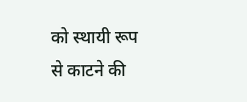को स्थायी रूप से काटने की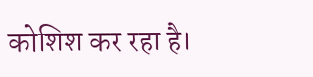कोशिश कर रहा है।